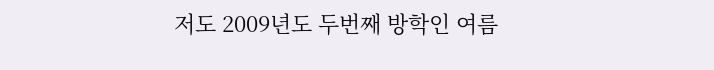저도 2009년도 두번째 방학인 여름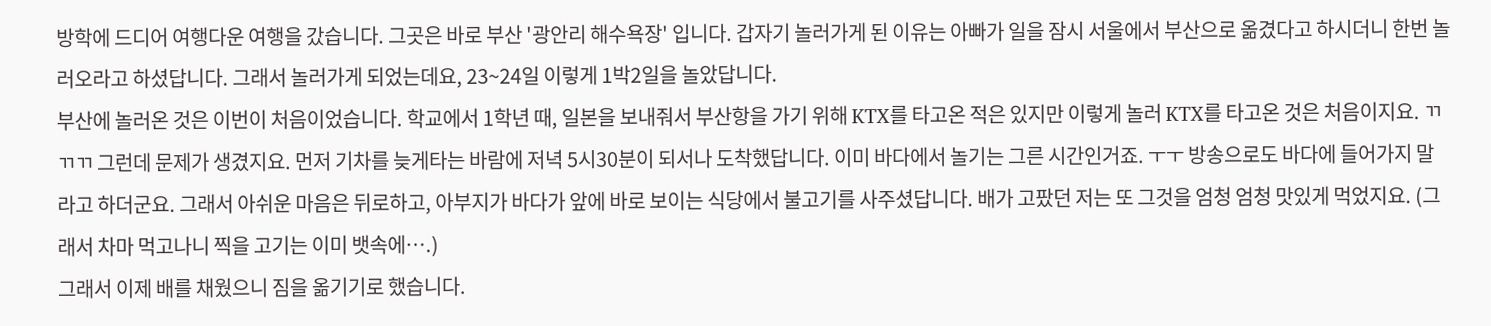방학에 드디어 여행다운 여행을 갔습니다. 그곳은 바로 부산 '광안리 해수욕장' 입니다. 갑자기 놀러가게 된 이유는 아빠가 일을 잠시 서울에서 부산으로 옮겼다고 하시더니 한번 놀러오라고 하셨답니다. 그래서 놀러가게 되었는데요, 23~24일 이렇게 1박2일을 놀았답니다.
부산에 놀러온 것은 이번이 처음이었습니다. 학교에서 1학년 때, 일본을 보내줘서 부산항을 가기 위해 KTX를 타고온 적은 있지만 이렇게 놀러 KTX를 타고온 것은 처음이지요. ㄲㄲㄲ 그런데 문제가 생겼지요. 먼저 기차를 늦게타는 바람에 저녁 5시30분이 되서나 도착했답니다. 이미 바다에서 놀기는 그른 시간인거죠. ㅜㅜ 방송으로도 바다에 들어가지 말라고 하더군요. 그래서 아쉬운 마음은 뒤로하고, 아부지가 바다가 앞에 바로 보이는 식당에서 불고기를 사주셨답니다. 배가 고팠던 저는 또 그것을 엄청 엄청 맛있게 먹었지요. (그래서 차마 먹고나니 찍을 고기는 이미 뱃속에….)
그래서 이제 배를 채웠으니 짐을 옮기기로 했습니다.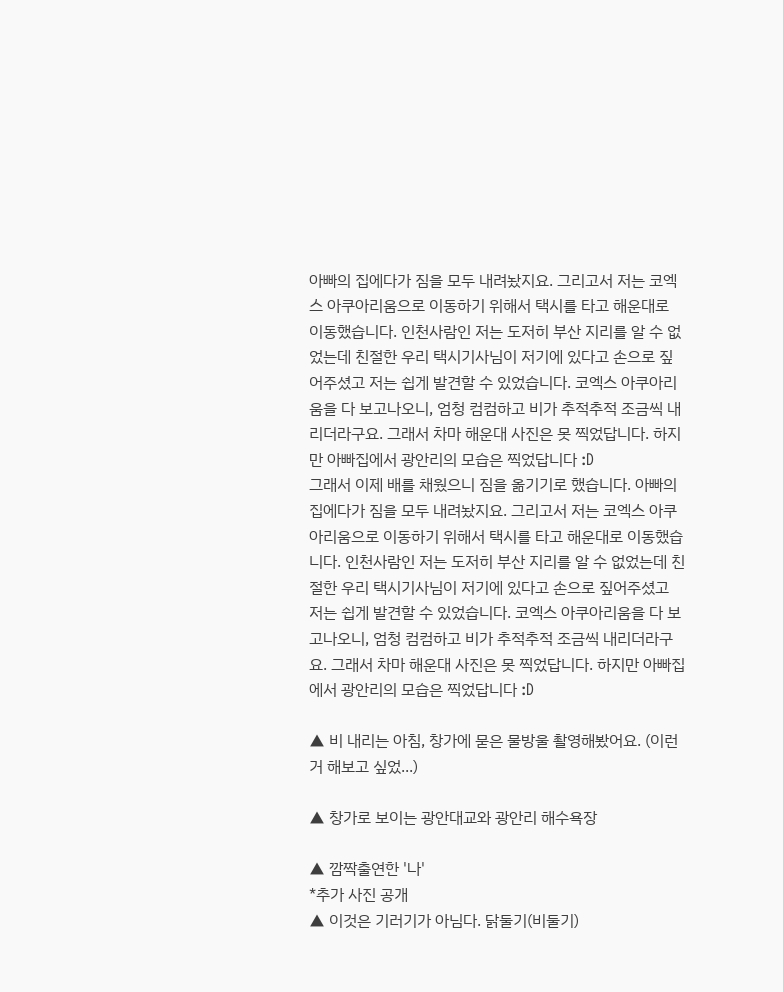아빠의 집에다가 짐을 모두 내려놨지요. 그리고서 저는 코엑스 아쿠아리움으로 이동하기 위해서 택시를 타고 해운대로 이동했습니다. 인천사람인 저는 도저히 부산 지리를 알 수 없었는데 친절한 우리 택시기사님이 저기에 있다고 손으로 짚어주셨고 저는 쉽게 발견할 수 있었습니다. 코엑스 아쿠아리움을 다 보고나오니, 엄청 컴컴하고 비가 추적추적 조금씩 내리더라구요. 그래서 차마 해운대 사진은 못 찍었답니다. 하지만 아빠집에서 광안리의 모습은 찍었답니다 :D
그래서 이제 배를 채웠으니 짐을 옮기기로 했습니다. 아빠의 집에다가 짐을 모두 내려놨지요. 그리고서 저는 코엑스 아쿠아리움으로 이동하기 위해서 택시를 타고 해운대로 이동했습니다. 인천사람인 저는 도저히 부산 지리를 알 수 없었는데 친절한 우리 택시기사님이 저기에 있다고 손으로 짚어주셨고 저는 쉽게 발견할 수 있었습니다. 코엑스 아쿠아리움을 다 보고나오니, 엄청 컴컴하고 비가 추적추적 조금씩 내리더라구요. 그래서 차마 해운대 사진은 못 찍었답니다. 하지만 아빠집에서 광안리의 모습은 찍었답니다 :D

▲ 비 내리는 아침, 창가에 묻은 물방울 촬영해봤어요. (이런거 해보고 싶었...)

▲ 창가로 보이는 광안대교와 광안리 해수욕장

▲ 깜짝출연한 '나'
*추가 사진 공개
▲ 이것은 기러기가 아님다. 닭둘기(비둘기)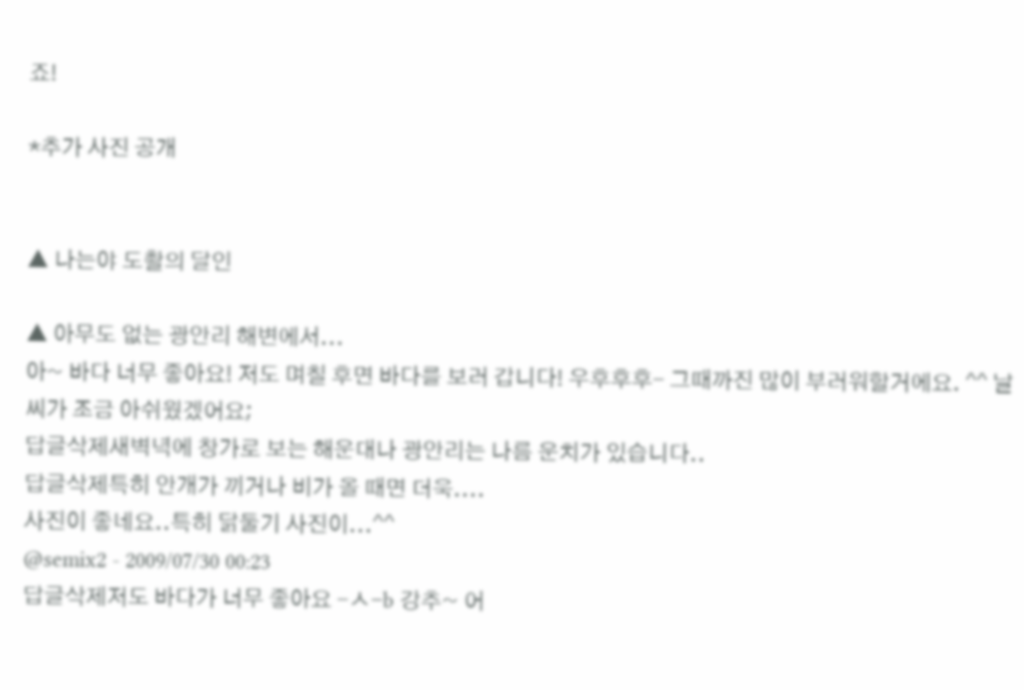죠!

*추가 사진 공개


▲ 나는야 도촬의 달인

▲ 아무도 없는 광안리 해변에서...
아~ 바다 너무 좋아요! 저도 며칠 후면 바다를 보러 갑니다! 우후후후- 그때까진 많이 부러워할거에요. ^^ 날씨가 조금 아쉬웠겠어요;
답글삭제새벽녁에 창가로 보는 해운대나 광안리는 나름 운치가 있습니다..
답글삭제특히 안개가 끼거나 비가 올 때면 더욱....
사진이 좋네요..특히 닭둘기 사진이...^^
@semix2 - 2009/07/30 00:23
답글삭제저도 바다가 너무 좋아요 -ㅅ-b 강추~ 어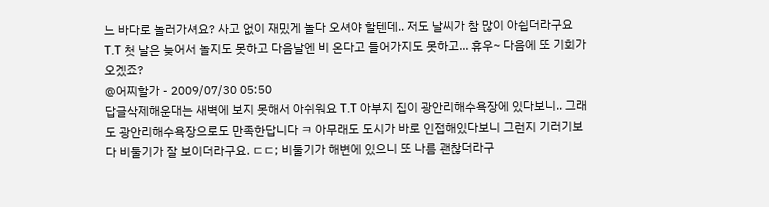느 바다로 놀러가셔요? 사고 없이 재밌게 놀다 오셔야 할텐데.. 저도 날씨가 참 많이 아쉽더라구요 T.T 첫 날은 늦어서 놀지도 못하고 다음날엔 비 온다고 들어가지도 못하고... 휴우~ 다음에 또 기회가 오겠죠?
@어찌할가 - 2009/07/30 05:50
답글삭제해운대는 새벽에 보지 못해서 아쉬워요 T.T 아부지 집이 광안리해수욕장에 있다보니.. 그래도 광안리해수욕장으로도 만족한답니다 ㅋ 아무래도 도시가 바로 인접해있다보니 그런지 기러기보다 비둘기가 잘 보이더라구요. ㄷㄷ; 비둘기가 해변에 있으니 또 나름 괜찮더라구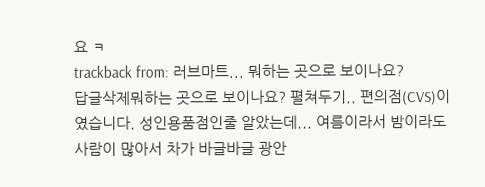요 ㅋ
trackback from: 러브마트... 뭐하는 곳으로 보이나요?
답글삭제뭐하는 곳으로 보이나요? 펼쳐두기.. 편의점(CVS)이였습니다. 성인용품점인줄 알았는데... 여름이라서 밤이라도 사람이 많아서 차가 바글바글 광안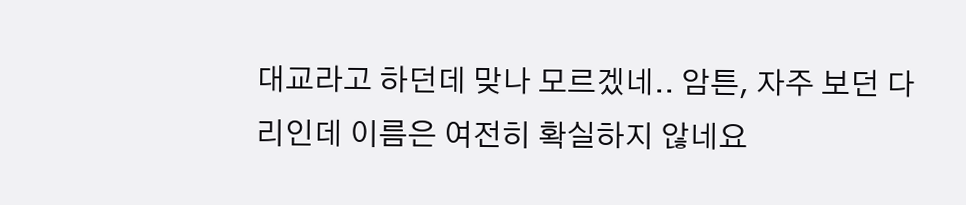대교라고 하던데 맞나 모르겠네.. 암튼, 자주 보던 다리인데 이름은 여전히 확실하지 않네요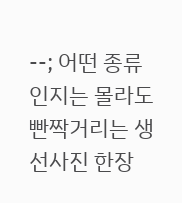--; 어떤 종류인지는 몰라도 빤짝거리는 생선사진 한장